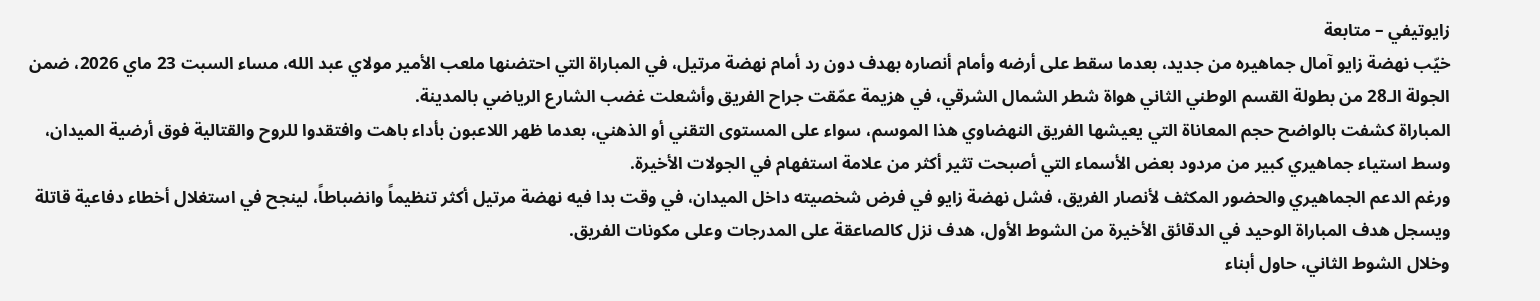زايوتيفي – متابعة
خيّب نهضة زايو آمال جماهيره من جديد، بعدما سقط على أرضه وأمام أنصاره بهدف دون رد أمام نهضة مرتيل، في المباراة التي احتضنها ملعب الأمير مولاي عبد الله، مساء السبت 23 ماي 2026، ضمن الجولة الـ28 من بطولة القسم الوطني الثاني هواة شطر الشمال الشرقي، في هزيمة عمّقت جراح الفريق وأشعلت غضب الشارع الرياضي بالمدينة.
المباراة كشفت بالواضح حجم المعاناة التي يعيشها الفريق النهضاوي هذا الموسم، سواء على المستوى التقني أو الذهني، بعدما ظهر اللاعبون بأداء باهت وافتقدوا للروح والقتالية فوق أرضية الميدان، وسط استياء جماهيري كبير من مردود بعض الأسماء التي أصبحت تثير أكثر من علامة استفهام في الجولات الأخيرة.
ورغم الدعم الجماهيري والحضور المكثف لأنصار الفريق، فشل نهضة زايو في فرض شخصيته داخل الميدان، في وقت بدا فيه نهضة مرتيل أكثر تنظيماً وانضباطاً، لينجح في استغلال أخطاء دفاعية قاتلة ويسجل هدف المباراة الوحيد في الدقائق الأخيرة من الشوط الأول، هدف نزل كالصاعقة على المدرجات وعلى مكونات الفريق.
وخلال الشوط الثاني، حاول أبناء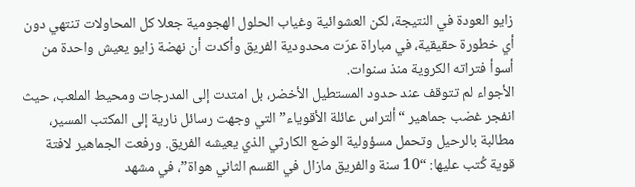زايو العودة في النتيجة، لكن العشوائية وغياب الحلول الهجومية جعلا كل المحاولات تنتهي دون أي خطورة حقيقية، في مباراة عرّت محدودية الفريق وأكدت أن نهضة زايو يعيش واحدة من أسوأ فتراته الكروية منذ سنوات.
الأجواء لم تتوقف عند حدود المستطيل الأخضر، بل امتدت إلى المدرجات ومحيط الملعب، حيث انفجر غضب جماهير “ألتراس عائلة الأقوياء” التي وجهت رسائل نارية إلى المكتب المسير، مطالبة بالرحيل وتحمل مسؤولية الوضع الكارثي الذي يعيشه الفريق. ورفعت الجماهير لافتة قوية كُتب عليها: “10 سنة والفريق مازال في القسم الثاني هواة”، في مشهد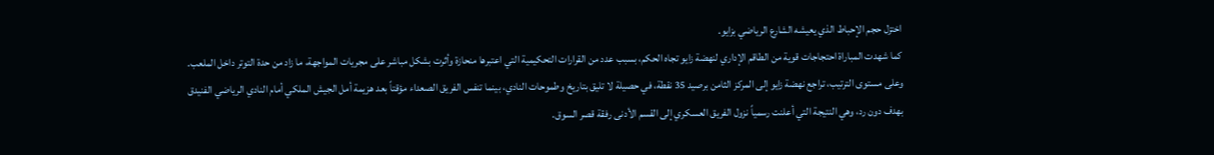اختزل حجم الإحباط الذي يعيشه الشارع الرياضي بزايو.
كما شهدت المباراة احتجاجات قوية من الطاقم الإداري لنهضة زايو تجاه الحكم، بسبب عدد من القرارات التحكيمية التي اعتبرها منحازة وأثرت بشكل مباشر على مجريات المواجهة، ما زاد من حدة التوتر داخل الملعب.
وعلى مستوى الترتيب، تراجع نهضة زايو إلى المركز الثامن برصيد 35 نقطة، في حصيلة لا تليق بتاريخ وطموحات النادي، بينما تنفس الفريق الصعداء مؤقتاً بعد هزيمة أمل الجيش الملكي أمام النادي الرياضي الفنيدق بهدف دون رد، وهي النتيجة التي أعلنت رسمياً نزول الفريق العسكري إلى القسم الأدنى رفقة قصر السوق.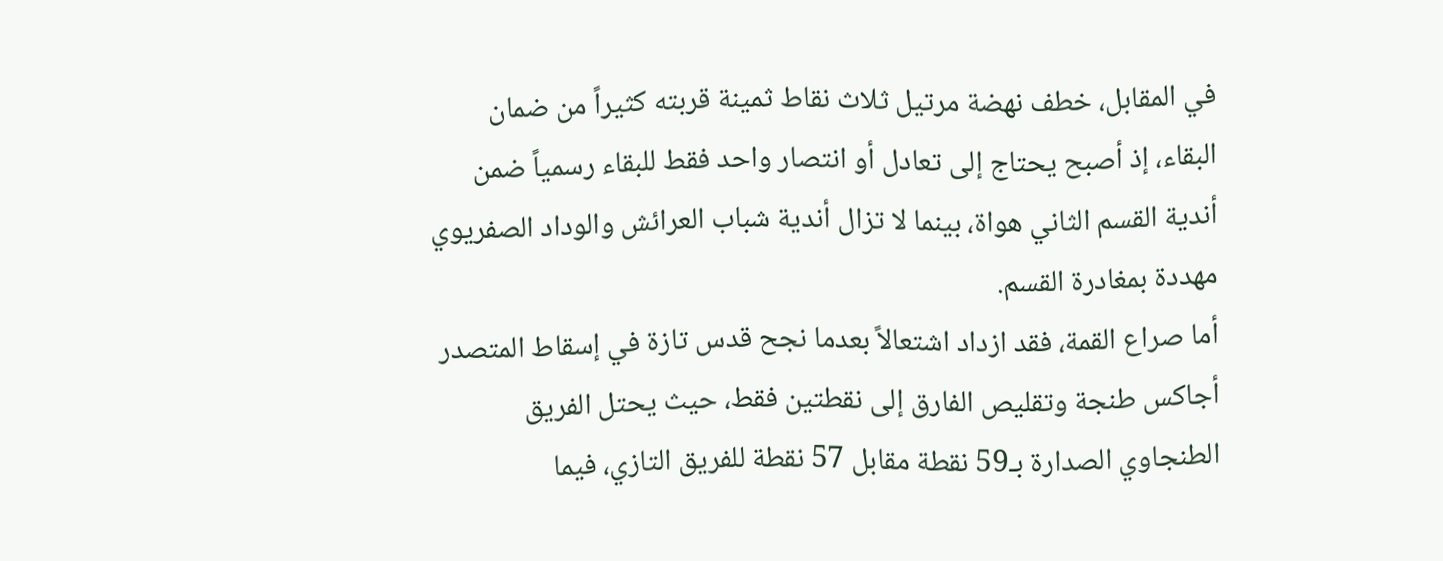في المقابل، خطف نهضة مرتيل ثلاث نقاط ثمينة قربته كثيراً من ضمان البقاء، إذ أصبح يحتاج إلى تعادل أو انتصار واحد فقط للبقاء رسمياً ضمن أندية القسم الثاني هواة، بينما لا تزال أندية شباب العرائش والوداد الصفريوي مهددة بمغادرة القسم.
أما صراع القمة، فقد ازداد اشتعالاً بعدما نجح قدس تازة في إسقاط المتصدر أجاكس طنجة وتقليص الفارق إلى نقطتين فقط، حيث يحتل الفريق الطنجاوي الصدارة بـ59 نقطة مقابل 57 نقطة للفريق التازي، فيما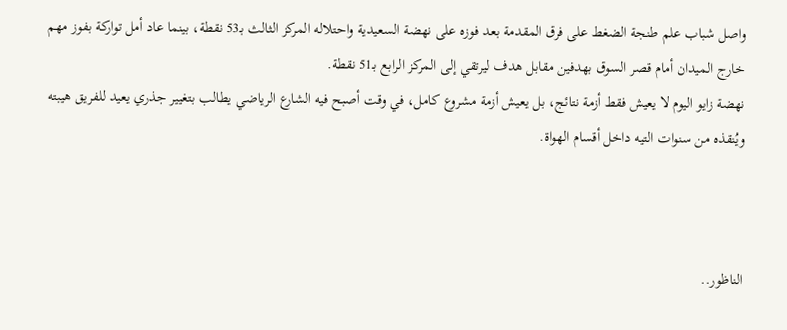واصل شباب علم طنجة الضغط على فرق المقدمة بعد فوزه على نهضة السعيدية واحتلاله المركز الثالث بـ53 نقطة، بينما عاد أمل تواركة بفوز مهم خارج الميدان أمام قصر السوق بهدفين مقابل هدف ليرتقي إلى المركز الرابع بـ51 نقطة.
نهضة زايو اليوم لا يعيش فقط أزمة نتائج، بل يعيش أزمة مشروع كامل، في وقت أصبح فيه الشارع الرياضي يطالب بتغيير جذري يعيد للفريق هيبته ويُنقذه من سنوات التيه داخل أقسام الهواة.



الناظور..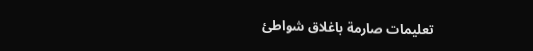تعليمات صارمة باغلاق شواطئ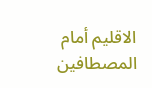الاقليم أمام المصطافين